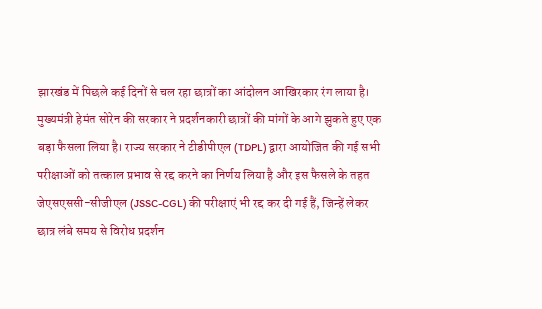झारखंड में पिछले कई दिनों से चल रहा छात्रों का आंदोलन आखिरकार रंग लाया है। मुख्यमंत्री हेमंत सोरेन की सरकार ने प्रदर्शनकारी छात्रों की मांगों के आगे झुकते हुए एक बड़ा फैसला लिया है। राज्य सरकार ने टीडीपीएल (TDPL) द्वारा आयोजित की गई सभी परीक्षाओं को तत्काल प्रभाव से रद्द करने का निर्णय लिया है और इस फैसले के तहत जेएसएससी-सीजीएल (JSSC-CGL) की परीक्षाएं भी रद्द कर दी गई हैं, जिन्हें लेकर छात्र लंबे समय से विरोध प्रदर्शन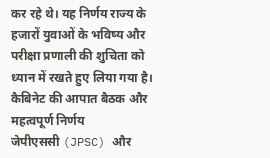कर रहे थे। यह निर्णय राज्य के हजारों युवाओं के भविष्य और परीक्षा प्रणाली की शुचिता को ध्यान में रखते हुए लिया गया है।
कैबिनेट की आपात बैठक और महत्वपूर्ण निर्णय
जेपीएससी (JPSC) और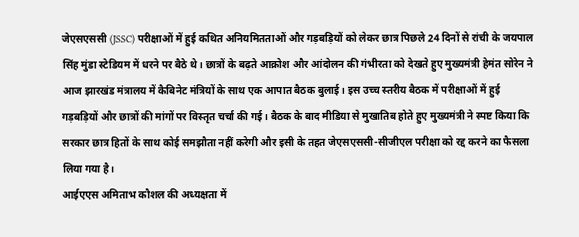जेएसएससी (JSSC) परीक्षाओं में हुई कथित अनियमितताओं और गड़बड़ियों को लेकर छात्र पिछले 24 दिनों से रांची के जयपाल सिंह मुंडा स्टेडियम में धरने पर बैठे थे। छात्रों के बढ़ते आक्रोश और आंदोलन की गंभीरता को देखते हुए मुख्यमंत्री हेमंत सोरेन ने आज झारखंड मंत्रालय में कैबिनेट मंत्रियों के साथ एक आपात बैठक बुलाई। इस उच्च स्तरीय बैठक में परीक्षाओं में हुई गड़बड़ियों और छात्रों की मांगों पर विस्तृत चर्चा की गई। बैठक के बाद मीडिया से मुखातिब होते हुए मुख्यमंत्री ने स्पष्ट किया कि सरकार छात्र हितों के साथ कोई समझौता नहीं करेगी और इसी के तहत जेएसएससी-सीजीएल परीक्षा को रद्द करने का फैसला लिया गया है।
आईएएस अमिताभ कौशल की अध्यक्षता में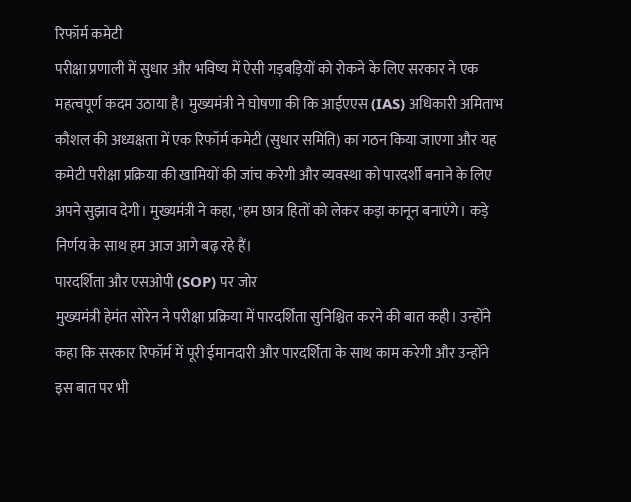रिफॉर्म कमेटी
परीक्षा प्रणाली में सुधार और भविष्य में ऐसी गड़बड़ियों को रोकने के लिए सरकार ने एक महत्वपूर्ण कदम उठाया है। मुख्यमंत्री ने घोषणा की कि आईएएस (IAS) अधिकारी अमिताभ कौशल की अध्यक्षता में एक रिफॉर्म कमेटी (सुधार समिति) का गठन किया जाएगा और यह कमेटी परीक्षा प्रक्रिया की खामियों की जांच करेगी और व्यवस्था को पारदर्शी बनाने के लिए अपने सुझाव देगी। मुख्यमंत्री ने कहा, "हम छात्र हितों को लेकर कड़ा कानून बनाएंगे। कड़े निर्णय के साथ हम आज आगे बढ़ रहे हैं।
पारदर्शिता और एसओपी (SOP) पर जोर
मुख्यमंत्री हेमंत सोरेन ने परीक्षा प्रक्रिया में पारदर्शिता सुनिश्चित करने की बात कही। उन्होंने कहा कि सरकार रिफॉर्म में पूरी ईमानदारी और पारदर्शिता के साथ काम करेगी और उन्होंने इस बात पर भी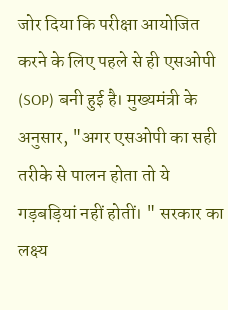जोर दिया कि परीक्षा आयोजित करने के लिए पहले से ही एसओपी (SOP) बनी हुई है। मुख्यमंत्री के अनुसार, "अगर एसओपी का सही तरीके से पालन होता तो ये गड़बड़ियां नहीं होतीं। " सरकार का लक्ष्य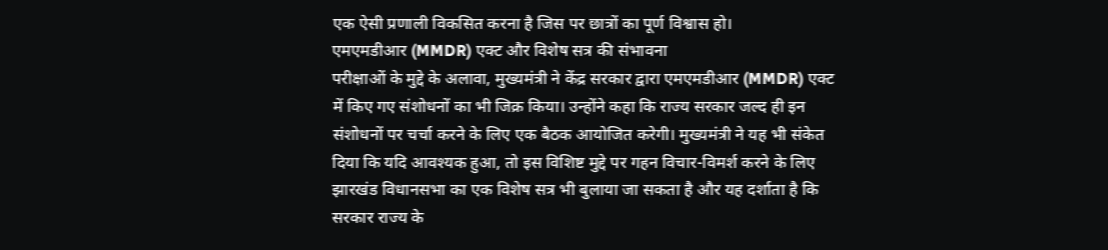एक ऐसी प्रणाली विकसित करना है जिस पर छात्रों का पूर्ण विश्वास हो।
एमएमडीआर (MMDR) एक्ट और विशेष सत्र की संभावना
परीक्षाओं के मुद्दे के अलावा, मुख्यमंत्री ने केंद्र सरकार द्वारा एमएमडीआर (MMDR) एक्ट में किए गए संशोधनों का भी जिक्र किया। उन्होंने कहा कि राज्य सरकार जल्द ही इन संशोधनों पर चर्चा करने के लिए एक बैठक आयोजित करेगी। मुख्यमंत्री ने यह भी संकेत दिया कि यदि आवश्यक हुआ, तो इस विशिष्ट मुद्दे पर गहन विचार-विमर्श करने के लिए झारखंड विधानसभा का एक विशेष सत्र भी बुलाया जा सकता है और यह दर्शाता है कि सरकार राज्य के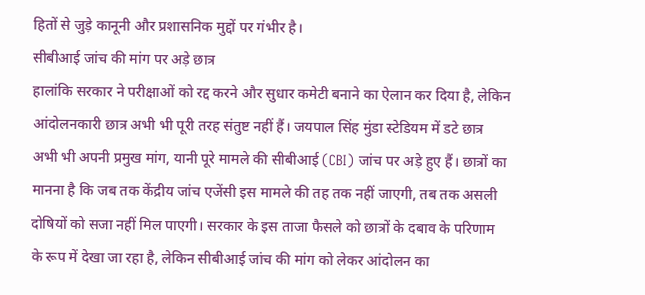हितों से जुड़े कानूनी और प्रशासनिक मुद्दों पर गंभीर है।
सीबीआई जांच की मांग पर अड़े छात्र
हालांकि सरकार ने परीक्षाओं को रद्द करने और सुधार कमेटी बनाने का ऐलान कर दिया है, लेकिन आंदोलनकारी छात्र अभी भी पूरी तरह संतुष्ट नहीं हैं। जयपाल सिंह मुंडा स्टेडियम में डटे छात्र अभी भी अपनी प्रमुख मांग, यानी पूरे मामले की सीबीआई (CBI) जांच पर अड़े हुए हैं। छात्रों का मानना है कि जब तक केंद्रीय जांच एजेंसी इस मामले की तह तक नहीं जाएगी, तब तक असली दोषियों को सजा नहीं मिल पाएगी। सरकार के इस ताजा फैसले को छात्रों के दबाव के परिणाम के रूप में देखा जा रहा है, लेकिन सीबीआई जांच की मांग को लेकर आंदोलन का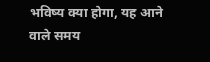भविष्य क्या होगा, यह आने वाले समय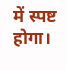में स्पष्ट होगा।